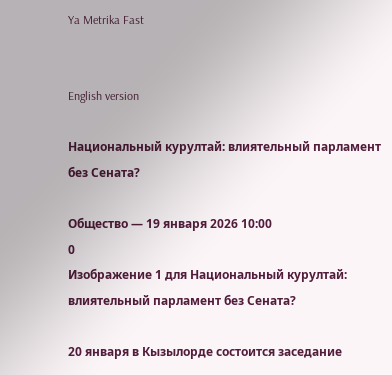Ya Metrika Fast


English version

Национальный курултай: влиятельный парламент без Сената?

Общество — 19 января 2026 10:00
0
Изображение 1 для Национальный курултай: влиятельный парламент без Сената?

20 января в Кызылорде состоится заседание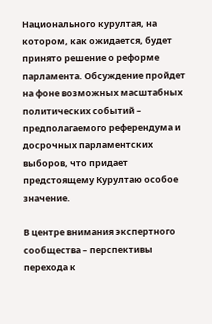Национального курултая, на котором, как ожидается, будет принято решение о реформе парламента. Обсуждение пройдет на фоне возможных масштабных политических событий – предполагаемого референдума и досрочных парламентских выборов, что придает предстоящему Курултаю особое значение.

В центре внимания экспертного сообщества – перспективы перехода к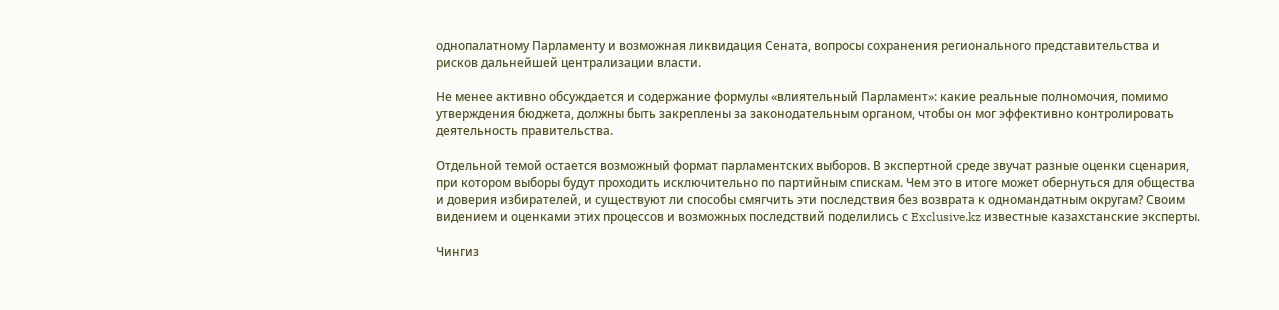однопалатному Парламенту и возможная ликвидация Сената, вопросы сохранения регионального представительства и рисков дальнейшей централизации власти.

Не менее активно обсуждается и содержание формулы «влиятельный Парламент»: какие реальные полномочия, помимо утверждения бюджета, должны быть закреплены за законодательным органом, чтобы он мог эффективно контролировать деятельность правительства.

Отдельной темой остается возможный формат парламентских выборов. В экспертной среде звучат разные оценки сценария, при котором выборы будут проходить исключительно по партийным спискам. Чем это в итоге может обернуться для общества и доверия избирателей, и существуют ли способы смягчить эти последствия без возврата к одномандатным округам? Своим видением и оценками этих процессов и возможных последствий поделились с Exclusive.kz известные казахстанские эксперты.

Чингиз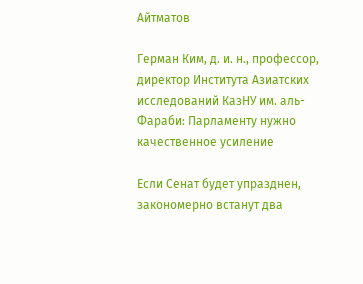Айтматов

Герман Ким, д. и. н., профессор, директор Института Азиатских исследований КазНУ им. аль-Фараби: Парламенту нужно качественное усиление

Если Сенат будет упразднен, закономерно встанут два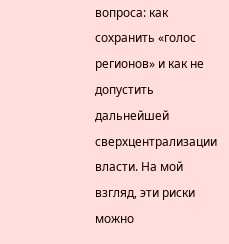вопроса: как сохранить «голос регионов» и как не допустить дальнейшей сверхцентрализации власти. На мой взгляд, эти риски можно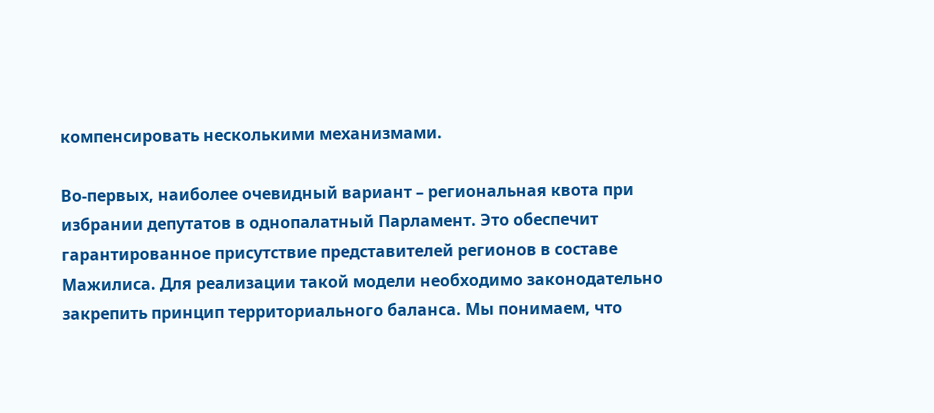компенсировать несколькими механизмами.

Во-первых, наиболее очевидный вариант – региональная квота при избрании депутатов в однопалатный Парламент. Это обеспечит гарантированное присутствие представителей регионов в составе Мажилиса. Для реализации такой модели необходимо законодательно закрепить принцип территориального баланса. Мы понимаем, что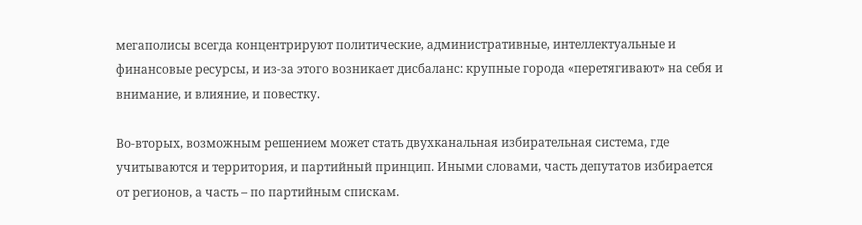мегаполисы всегда концентрируют политические, административные, интеллектуальные и финансовые ресурсы, и из-за этого возникает дисбаланс: крупные города «перетягивают» на себя и внимание, и влияние, и повестку.

Во-вторых, возможным решением может стать двухканальная избирательная система, где учитываются и территория, и партийный принцип. Иными словами, часть депутатов избирается от регионов, а часть – по партийным спискам.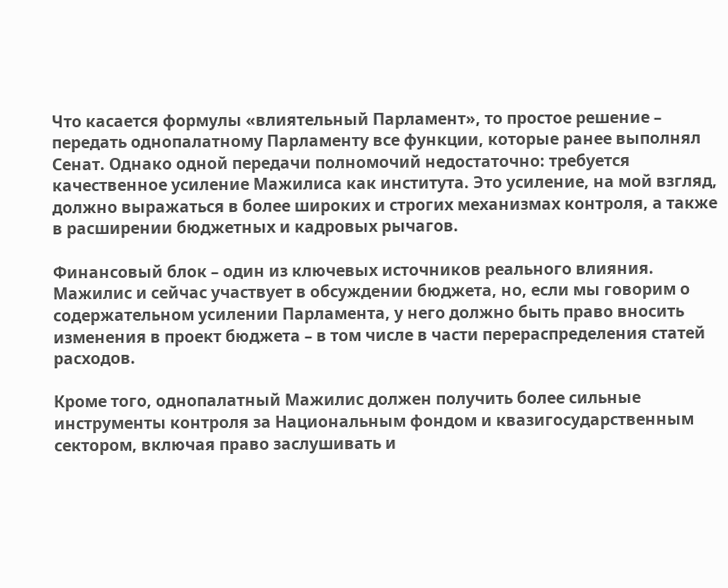Что касается формулы «влиятельный Парламент», то простое решение – передать однопалатному Парламенту все функции, которые ранее выполнял Сенат. Однако одной передачи полномочий недостаточно: требуется качественное усиление Мажилиса как института. Это усиление, на мой взгляд, должно выражаться в более широких и строгих механизмах контроля, а также в расширении бюджетных и кадровых рычагов.

Финансовый блок – один из ключевых источников реального влияния. Мажилис и сейчас участвует в обсуждении бюджета, но, если мы говорим о содержательном усилении Парламента, у него должно быть право вносить изменения в проект бюджета – в том числе в части перераспределения статей расходов.

Кроме того, однопалатный Мажилис должен получить более сильные инструменты контроля за Национальным фондом и квазигосударственным сектором, включая право заслушивать и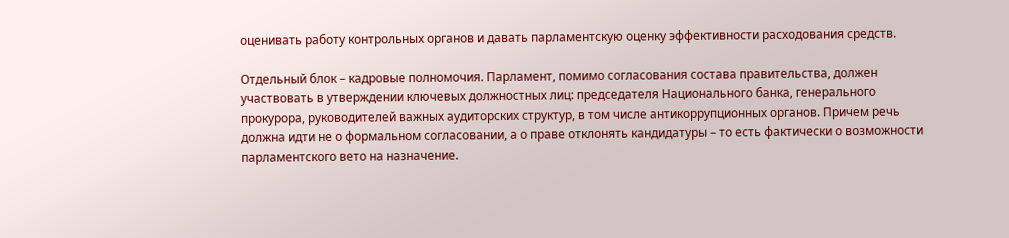оценивать работу контрольных органов и давать парламентскую оценку эффективности расходования средств.

Отдельный блок – кадровые полномочия. Парламент, помимо согласования состава правительства, должен участвовать в утверждении ключевых должностных лиц: председателя Национального банка, генерального прокурора, руководителей важных аудиторских структур, в том числе антикоррупционных органов. Причем речь должна идти не о формальном согласовании, а о праве отклонять кандидатуры – то есть фактически о возможности парламентского вето на назначение.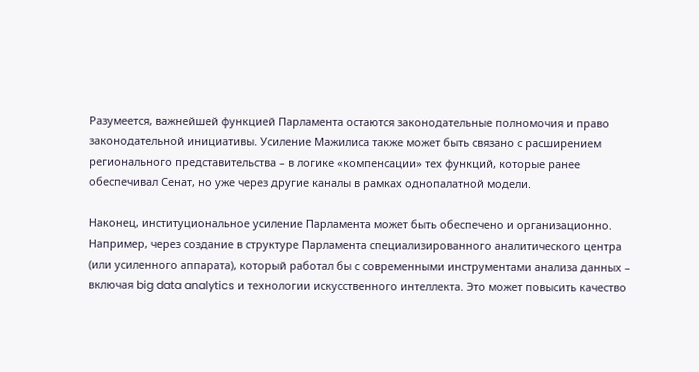Разумеется, важнейшей функцией Парламента остаются законодательные полномочия и право законодательной инициативы. Усиление Мажилиса также может быть связано с расширением регионального представительства – в логике «компенсации» тех функций, которые ранее обеспечивал Сенат, но уже через другие каналы в рамках однопалатной модели.

Наконец, институциональное усиление Парламента может быть обеспечено и организационно. Например, через создание в структуре Парламента специализированного аналитического центра (или усиленного аппарата), который работал бы с современными инструментами анализа данных – включая big data analytics и технологии искусственного интеллекта. Это может повысить качество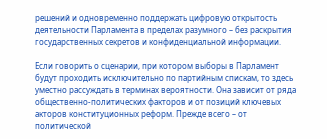решений и одновременно поддержать цифровую открытость деятельности Парламента в пределах разумного – без раскрытия государственных секретов и конфиденциальной информации.

Если говорить о сценарии, при котором выборы в Парламент будут проходить исключительно по партийным спискам, то здесь уместно рассуждать в терминах вероятности. Она зависит от ряда общественно-политических факторов и от позиций ключевых акторов конституционных реформ. Прежде всего – от политической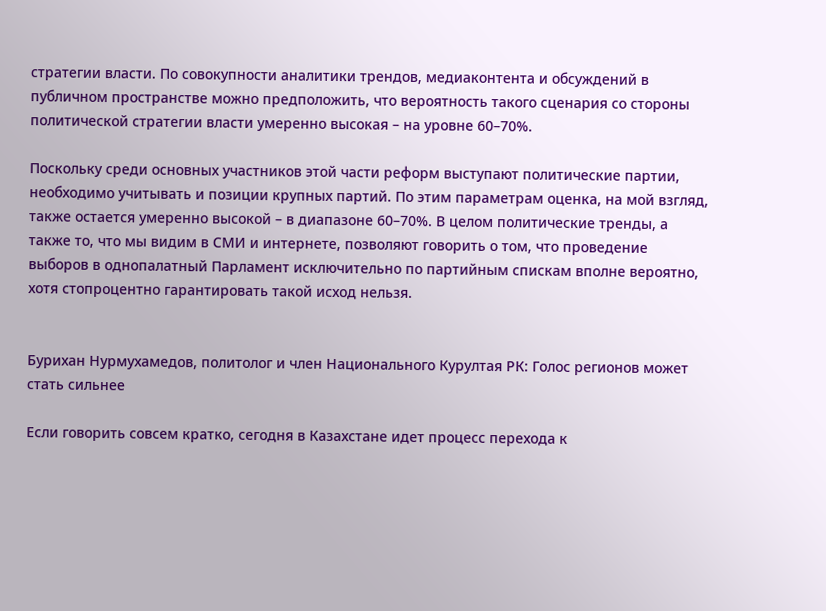стратегии власти. По совокупности аналитики трендов, медиаконтента и обсуждений в публичном пространстве можно предположить, что вероятность такого сценария со стороны политической стратегии власти умеренно высокая – на уровне 60–70%.

Поскольку среди основных участников этой части реформ выступают политические партии, необходимо учитывать и позиции крупных партий. По этим параметрам оценка, на мой взгляд, также остается умеренно высокой – в диапазоне 60–70%. В целом политические тренды, а также то, что мы видим в СМИ и интернете, позволяют говорить о том, что проведение выборов в однопалатный Парламент исключительно по партийным спискам вполне вероятно, хотя стопроцентно гарантировать такой исход нельзя.


Бурихан Нурмухамедов, политолог и член Национального Курултая РК: Голос регионов может стать сильнее

Если говорить совсем кратко, сегодня в Казахстане идет процесс перехода к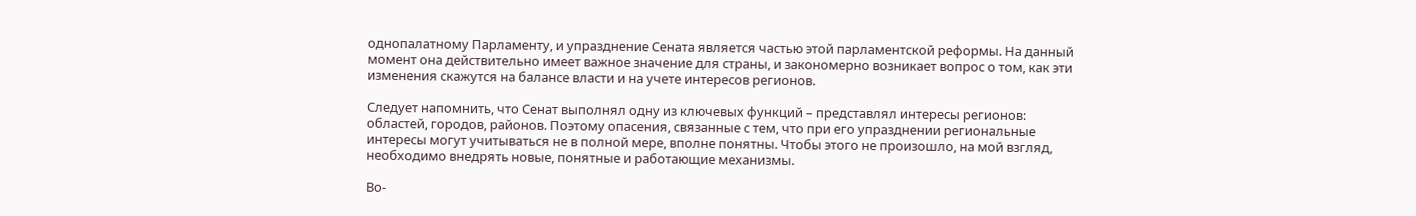однопалатному Парламенту, и упразднение Сената является частью этой парламентской реформы. На данный момент она действительно имеет важное значение для страны, и закономерно возникает вопрос о том, как эти изменения скажутся на балансе власти и на учете интересов регионов.

Следует напомнить, что Сенат выполнял одну из ключевых функций – представлял интересы регионов: областей, городов, районов. Поэтому опасения, связанные с тем, что при его упразднении региональные интересы могут учитываться не в полной мере, вполне понятны. Чтобы этого не произошло, на мой взгляд, необходимо внедрять новые, понятные и работающие механизмы.

Во-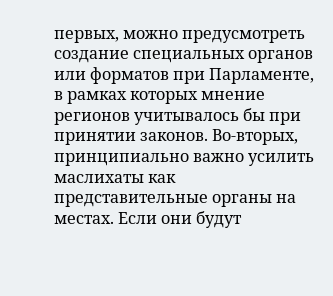первых, можно предусмотреть создание специальных органов или форматов при Парламенте, в рамках которых мнение регионов учитывалось бы при принятии законов. Во-вторых, принципиально важно усилить маслихаты как представительные органы на местах. Если они будут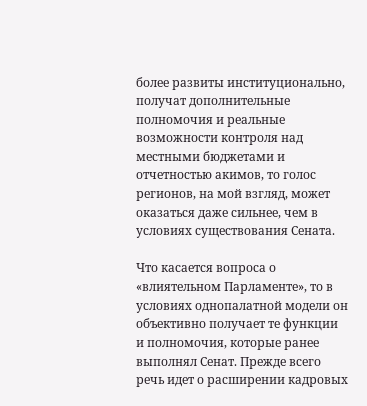более развиты институционально, получат дополнительные полномочия и реальные возможности контроля над местными бюджетами и отчетностью акимов, то голос регионов, на мой взгляд, может оказаться даже сильнее, чем в условиях существования Сената.

Что касается вопроса о «влиятельном Парламенте», то в условиях однопалатной модели он объективно получает те функции и полномочия, которые ранее выполнял Сенат. Прежде всего речь идет о расширении кадровых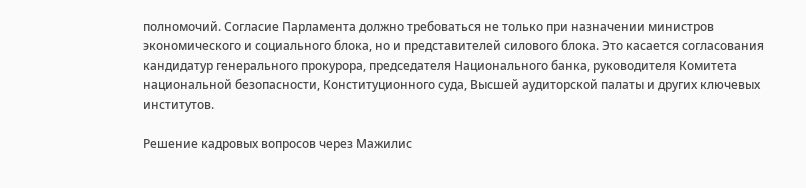полномочий. Согласие Парламента должно требоваться не только при назначении министров экономического и социального блока, но и представителей силового блока. Это касается согласования кандидатур генерального прокурора, председателя Национального банка, руководителя Комитета национальной безопасности, Конституционного суда, Высшей аудиторской палаты и других ключевых институтов.

Решение кадровых вопросов через Мажилис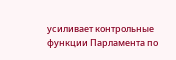усиливает контрольные функции Парламента по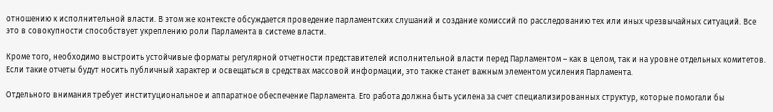отношению к исполнительной власти. В этом же контексте обсуждается проведение парламентских слушаний и создание комиссий по расследованию тех или иных чрезвычайных ситуаций. Все это в совокупности способствует укреплению роли Парламента в системе власти.

Кроме того, необходимо выстроить устойчивые форматы регулярной отчетности представителей исполнительной власти перед Парламентом – как в целом, так и на уровне отдельных комитетов. Если такие отчеты будут носить публичный характер и освещаться в средствах массовой информации, это также станет важным элементом усиления Парламента.

Отдельного внимания требует институциональное и аппаратное обеспечение Парламента. Его работа должна быть усилена за счет специализированных структур, которые помогали бы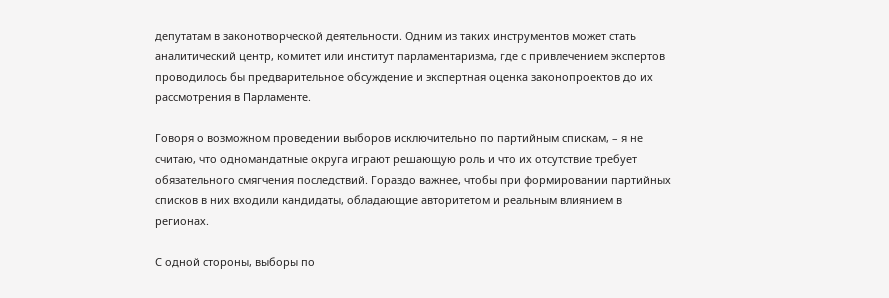депутатам в законотворческой деятельности. Одним из таких инструментов может стать аналитический центр, комитет или институт парламентаризма, где с привлечением экспертов проводилось бы предварительное обсуждение и экспертная оценка законопроектов до их рассмотрения в Парламенте.

Говоря о возможном проведении выборов исключительно по партийным спискам, – я не считаю, что одномандатные округа играют решающую роль и что их отсутствие требует обязательного смягчения последствий. Гораздо важнее, чтобы при формировании партийных списков в них входили кандидаты, обладающие авторитетом и реальным влиянием в регионах.

С одной стороны, выборы по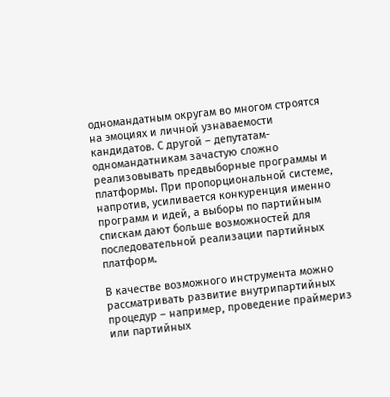одномандатным округам во многом строятся на эмоциях и личной узнаваемости кандидатов. С другой – депутатам-одномандатникам зачастую сложно реализовывать предвыборные программы и платформы. При пропорциональной системе, напротив, усиливается конкуренция именно программ и идей, а выборы по партийным спискам дают больше возможностей для последовательной реализации партийных платформ.

В качестве возможного инструмента можно рассматривать развитие внутрипартийных процедур – например, проведение праймериз или партийных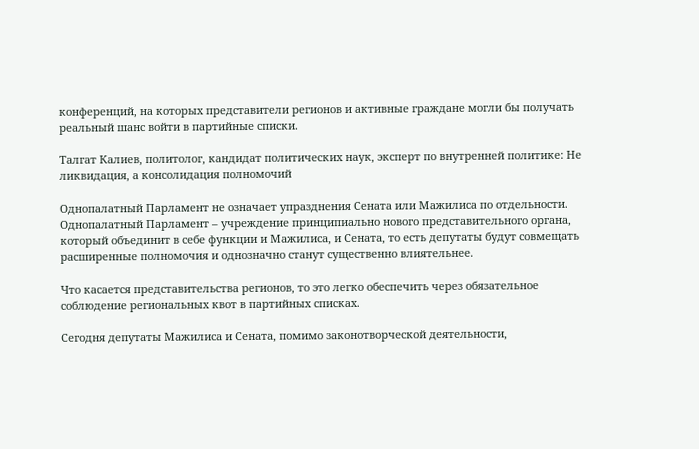конференций, на которых представители регионов и активные граждане могли бы получать реальный шанс войти в партийные списки.

Талгат Калиев, политолог, кандидат политических наук, эксперт по внутренней политике: Не ликвидация, а консолидация полномочий

Однопалатный Парламент не означает упразднения Сената или Мажилиса по отдельности. Однопалатный Парламент – учреждение принципиально нового представительного органа, который объединит в себе функции и Мажилиса, и Сената, то есть депутаты будут совмещать расширенные полномочия и однозначно станут существенно влиятельнее.

Что касается представительства регионов, то это легко обеспечить через обязательное соблюдение региональных квот в партийных списках.

Сегодня депутаты Мажилиса и Сената, помимо законотворческой деятельности,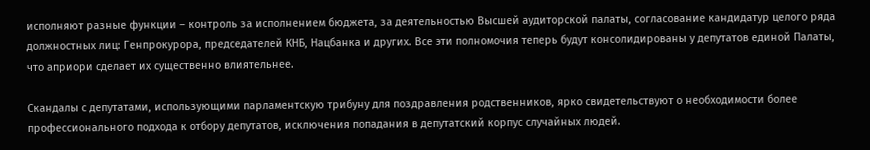исполняют разные функции – контроль за исполнением бюджета, за деятельностью Высшей аудиторской палаты, согласование кандидатур целого ряда должностных лиц: Генпрокурора, председателей КНБ, Нацбанка и других. Все эти полномочия теперь будут консолидированы у депутатов единой Палаты, что априори сделает их существенно влиятельнее.

Скандалы с депутатами, использующими парламентскую трибуну для поздравления родственников, ярко свидетельствуют о необходимости более профессионального подхода к отбору депутатов, исключения попадания в депутатский корпус случайных людей.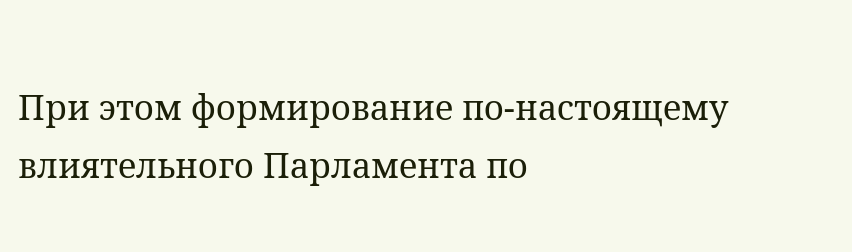При этом формирование по-настоящему влиятельного Парламента по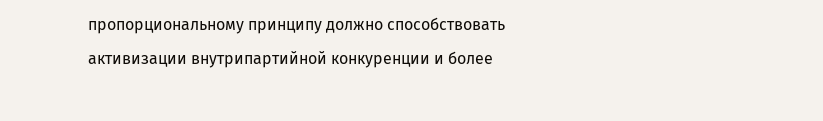пропорциональному принципу должно способствовать активизации внутрипартийной конкуренции и более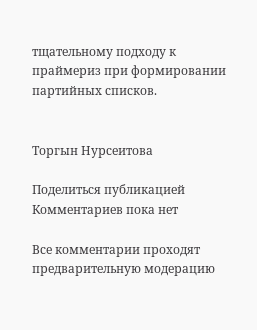тщательному подходу к праймериз при формировании партийных списков.


Торгын Нурсеитова

Поделиться публикацией
Комментариев пока нет

Все комментарии проходят предварительную модерацию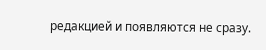редакцией и появляются не сразу.